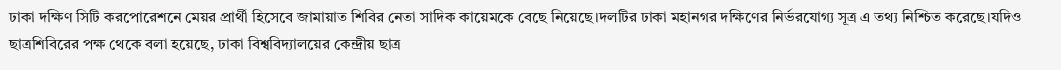ঢাকা দক্ষিণ সিটি করপোরেশনে মেয়র প্রার্থী হিসেবে জামায়াত শিবির নেতা সাদিক কায়েমকে বেছে নিয়েছে।দলটির ঢাকা মহানগর দক্ষিণের নির্ভরযোগ্য সূত্র এ তথ্য নিশ্চিত করেছে।যদিও ছাত্রশিবিরের পক্ষ থেকে বলা হয়েছে, ঢাকা বিশ্ববিদ্যালয়ের কেন্দ্রীয় ছাত্র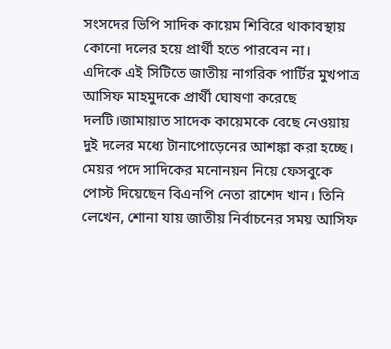সংসদের ভিপি সাদিক কায়েম শিবিরে থাকাবস্থায় কোনো দলের হয়ে প্রার্থী হতে পারবেন না।
এদিকে এই সিটিতে জাতীয় নাগরিক পার্টির মুখপাত্র আসিফ মাহমুদকে প্রার্থী ঘোষণা করেছে দলটি।জামায়াত সাদেক কায়েমকে বেছে নেওয়ায় দুই দলের মধ্যে টানাপোড়েনের আশঙ্কা করা হচ্ছে।
মেয়র পদে সাদিকের মনোনয়ন নিয়ে ফেসবুকে পোস্ট দিয়েছেন বিএনপি নেতা রাশেদ খান। তিনি লেখেন, শোনা যায় জাতীয় নির্বাচনের সময় আসিফ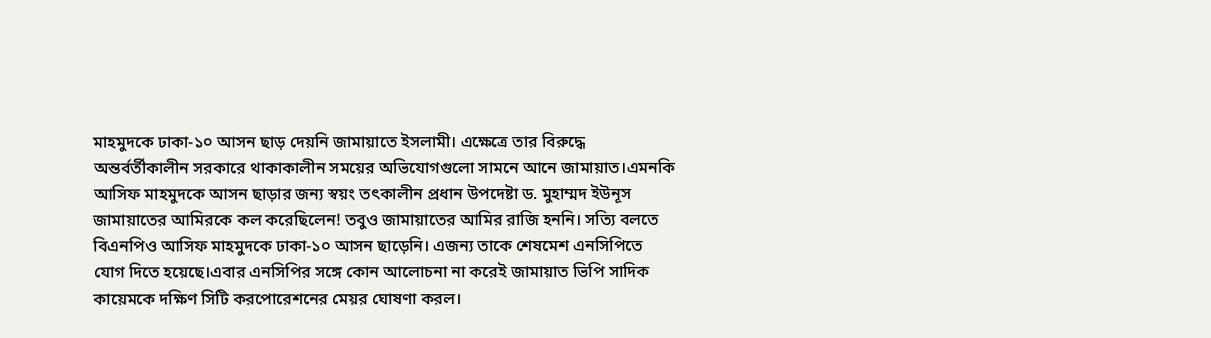মাহমুদকে ঢাকা-১০ আসন ছাড় দেয়নি জামায়াতে ইসলামী। এক্ষেত্রে তার বিরুদ্ধে অন্তর্বর্তীকালীন সরকারে থাকাকালীন সময়ের অভিযোগগুলো সামনে আনে জামায়াত।এমনকি আসিফ মাহমুদকে আসন ছাড়ার জন্য স্বয়ং তৎকালীন প্রধান উপদেষ্টা ড. মুহাম্মদ ইউনূস জামায়াতের আমিরকে কল করেছিলেন! তবুও জামায়াতের আমির রাজি হননি। সত্যি বলতে বিএনপিও আসিফ মাহমুদকে ঢাকা-১০ আসন ছাড়েনি। এজন্য তাকে শেষমেশ এনসিপিতে যোগ দিতে হয়েছে।এবার এনসিপির সঙ্গে কোন আলোচনা না করেই জামায়াত ভিপি সাদিক কায়েমকে দক্ষিণ সিটি করপোরেশনের মেয়র ঘোষণা করল।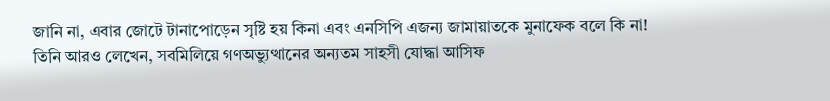জানি না, এবার জোটে টানাপোড়েন সৃষ্টি হয় কিনা এবং এনসিপি এজন্য জামায়াতকে মুনাফেক বলে কি না!
তিনি আরও লেখেন, সবমিলিয়ে গণঅভ্যুত্থানের অন্যতম সাহসী যোদ্ধা আসিফ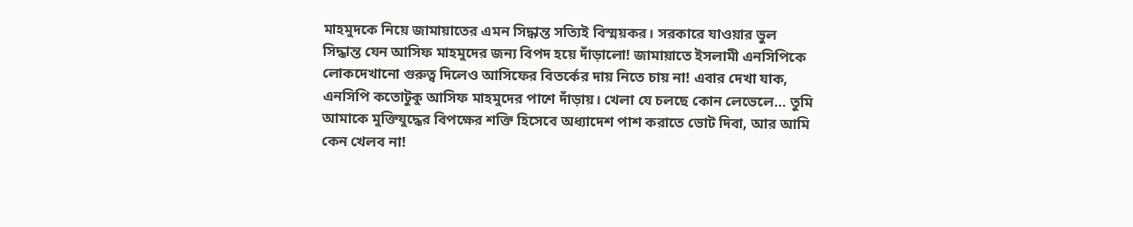মাহমুদকে নিয়ে জামায়াতের এমন সিদ্ধান্ত সত্যিই বিস্ময়কর। সরকারে যাওয়ার ভুল সিদ্ধান্ত যেন আসিফ মাহমুদের জন্য বিপদ হয়ে দাঁড়ালো! জামায়াতে ইসলামী এনসিপিকে লোকদেখানো গুরুত্ব দিলেও আসিফের বিতর্কের দায় নিতে চায় না! এবার দেখা যাক, এনসিপি কতোটুকু আসিফ মাহমুদের পাশে দাঁড়ায়। খেলা যে চলছে কোন লেভেলে… তুমি আমাকে মুক্তিযুদ্ধের বিপক্ষের শক্তি হিসেবে অধ্যাদেশ পাশ করাতে ভোট দিবা, আর আমি কেন খেলব না!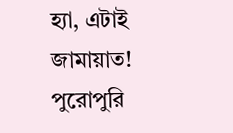হ্যা, এটাই জামায়াত! পুরোপুরি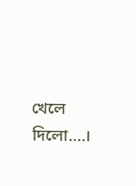খেলে দিলো….।